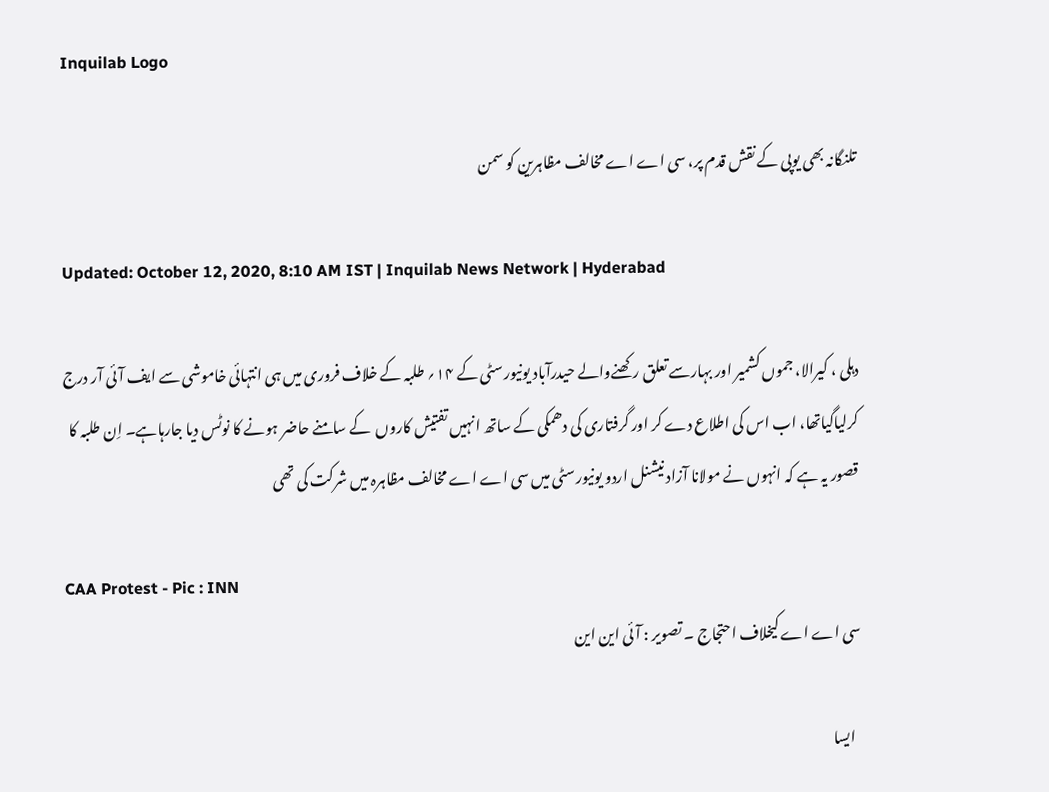Inquilab Logo

تلنگانہ بھی یوپی کے نقش قدم پر، سی اے اے مخالف مظاہرین کو سمن

Updated: October 12, 2020, 8:10 AM IST | Inquilab News Network | Hyderabad

دہلی ، کیرالا، جموں کشمیر اور بہارسے تعلق رکھنےوالے حیدرآباد یونیورسٹی کے ۱۴؍ طلبہ کے خلاف فروری میں ہی انتہائی خاموشی سے ایف آئی آر درج کرلیاگیاتھا، اب اس کی اطلاع دے کر اور گرفتاری کی دھمکی کے ساتھ انہیں تفتیش کاروں  کے سامنے حاضر ہونے کا نوٹس دیا جارہاہے۔ اِن طلبہ کا قصور یہ ہے کہ انہوں نے مولانا آزاد نیشنل اردو یونیورسٹی میں سی اے اے مخالف مظاہرہ میں شرکت کی تھی

CAA Protest - Pic : INN
سی اے اے کیخلاف احتجاج ۔ تصویر : آئی این این

  ایسا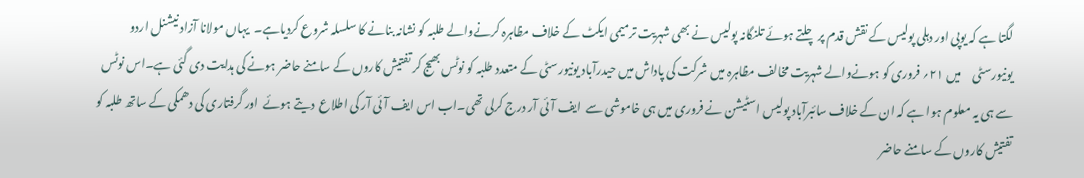لگتا ہے کہ یوپی اور دہلی پولیس کے نقش قدم پر چلتے ہوئے تلنگانہ پولیس نے بھی شہریت ترمیمی ایکٹ کے خلاف مظاہرہ کرنےوالے طلبہ کو نشانہ بنانے کا سلسلہ شروع کردیاہے۔  یہاں مولانا آزاد نیشنل اردو یونیورسٹی     میں ۲۱؍ فروری کو ہونےوالے شہریت مخالف مظاہرہ میں شرکت کی پاداش میں حیدرآباد یونیورسٹی کے متعدد طلبہ کو نوٹس بھیج کر تفتیش کاروں کے سامنے حاضر ہونے کی ہدایت دی گئی ہے۔اس نوٹس سے ہی یہ معلوم ہوا ہے کہ ان کے خلاف سائبرآباد پولیس اسٹیشن نے فروری میں ہی خاموشی سے  ایف آئی آر درج کرلی تھی۔اب اس ایف آئی آر کی اطلاع  دیتے ہوئے  اور گرفتاری کی دھمکی کے ساتھ طلبہ کو تفتیش کاروں کے سامنے حاضر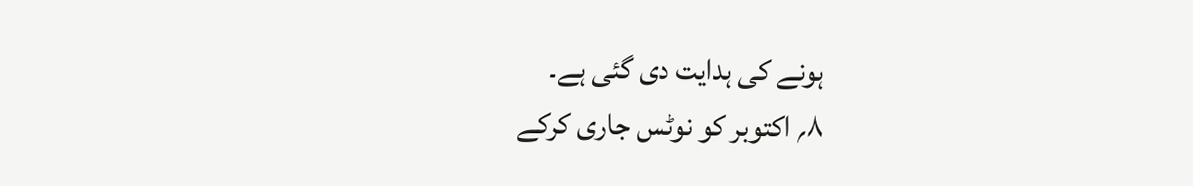ہونے کی ہدایت دی گئی ہے۔
۸؍ اکتوبر کو نوٹس جاری کرکے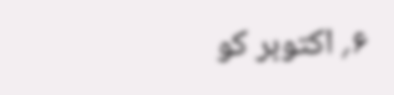۶؍ اکتوبر کو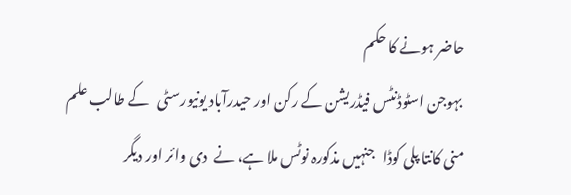حاضر ہونے کا حکم
 بہوجن اسٹوڈنٹس فیڈریشن کے رکن اور حیدرآباد یونیورسٹی   کے طالب علم منی کانتا پلی کوڈا   جنہیں مذکورہ نوٹس ملا ہے، نے  دی وائر اور دیگر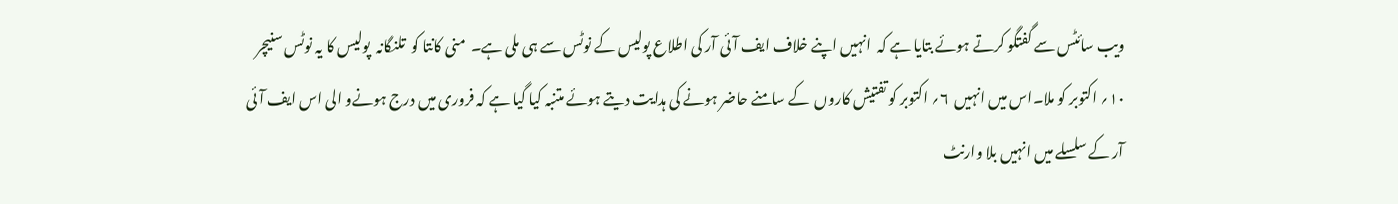ویب سائٹس سے گفتگو کرتے ہوئے بتایا ہے کہ  انہیں اپنے خلاف ایف آئی آر کی اطلاع پولیس کے نوٹس سے ہی ملی ہے۔  منی کانتا کو  تلنگانہ  پولیس کا یہ نوٹس سنیچر ۱۰؍ اکتوبر کو ملا۔اس میں انہیں  ۶؍ اکتوبر کو تفتیش کاروں  کے سامنے حاضر ہونے کی ہدایت دیتے ہوئے متنبہ کیا گیا ہے کہ فروری میں درج ہونےو الی اس ایف آئی آر کے سلسلے میں انہیں بلا وارنٹ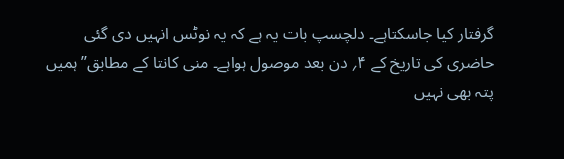گرفتار کیا جاسکتاہے۔ دلچسپ بات یہ ہے کہ یہ نوٹس انہیں دی گئی حاضری کی تاریخ کے ۴؍ دن بعد موصول ہواہے۔ منی کانتا کے مطابق’’ہمیں پتہ بھی نہیں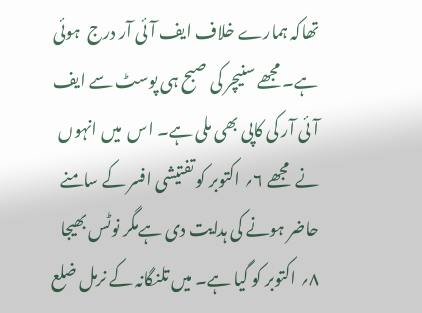تھاکہ ہمارے خلاف ایف آئی آر درج  ہوئی ہے۔ مجھے سنیچر کی صبح ہی پوسٹ سے ایف آئی آر کی کاپی بھی ملی ہے۔ اس  میں انہوں نے  مجھے ۶؍ اکتوبر کو تفتیشی افسر کے سامنے حاضر ہونے کی ہدایت دی ہےمگر نوٹس بھیجا ۸؍ اکتوبر کو گیا ہے۔ میں تلنگانہ کے نرمل ضلع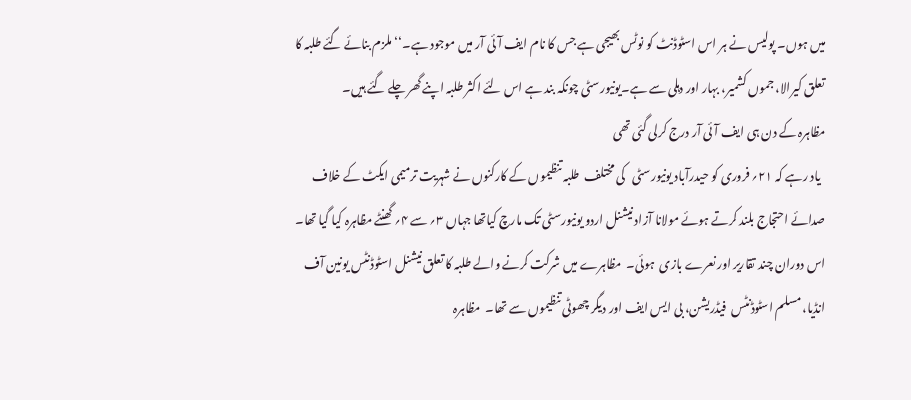میں ہوں۔ پولیس نے ہر اس اسٹوڈنٹ کو نوٹس بھیجی ہے جس کا نام ایف آئی آر میں موجود ہے۔‘‘ ملزم بنائے گئے طلبہ کا تعلق کیرالا، جموں کشمیر، بہار اور دہلی سے ہے۔یونیورسٹی چونکہ بند ہے اس لئے اکثر طلبہ اپنے گھر چلے گئے ہیں۔
مظاہرہ کے دن ہی ایف آئی آر درج کرلی گئی تھی
  یاد رہے کہ ۲۱؍ فروری کو حیدرآباد یونیورسٹی   کی مختلف  طلبہ تنظیموں کے کارکنوں نے شہریت ترمیمی ایکٹ کے خلاف صدائے احتجاج بلند کرتے ہوئے مولانا آزاد نیشنل اردو یونیورسٹی تک مارچ کیاتھا جہاں ۳؍ سے ۴؍ گھنٹے مظاہرہ کیا گیا تھا۔ اس دوران چند تقاریر اور نعرے بازی  ہوئی۔  مظاہرے میں شرکت کرنے والے طلبہ کا تعلق نیشنل اسٹوڈنٹس یونین آف انڈیا، مسلم اسٹوڈنٹس  فیڈریشن، بی ایس ایف اور دیگر چھوٹی تنظیموں سے تھا۔  مظاہرہ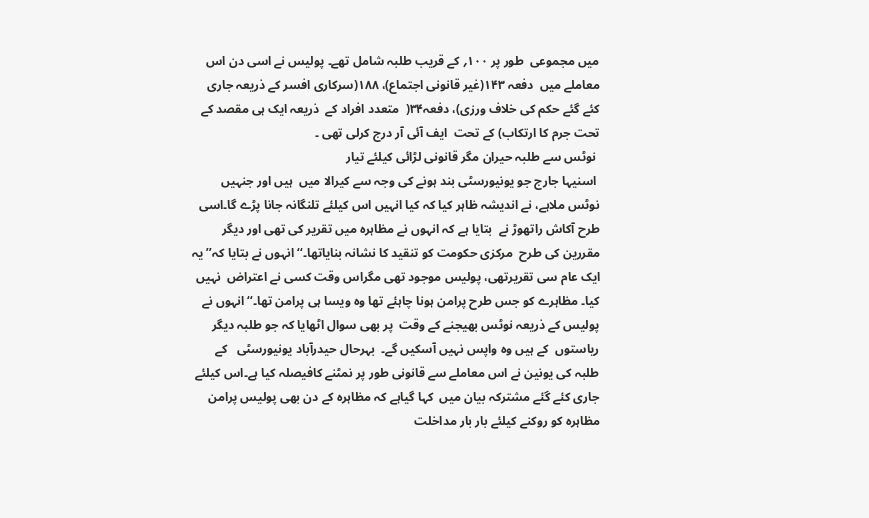میں مجموعی  طور پر ۱۰۰؍ کے قریب طلبہ شامل تھے۔ پولیس نے اسی دن اس معاملے میں  دفعہ ۱۴۳(غیر قانونی اجتماع)، ۱۸۸(سرکاری افسر کے ذریعہ جاری  کئے گئے حکم کی خلاف ورزی)، دفعہ۳۴(  متعدد افراد کے  ذریعہ ایک ہی مقصد کے تحت جرم کا ارتکاب) کے تحت  ایف آئی آر درج کرلی تھی ۔
 نوٹس سے طلبہ حیران مگر قانونی لڑائی کیلئے تیار
 اسنیہا جارج جو یونیورسٹی بند ہونے کی وجہ سے کیرالا میں  ہیں اور جنہیں نوٹس ملاہے، نے اندیشہ ظاہر کیا کہ کیا انہیں اس کیلئے تلنگانہ جانا پڑے گا۔اسی طرح آکاش راتھوڑ نے  بتایا ہے کہ انہوں نے مظاہرہ میں تقریر کی تھی اور دیگر مقررین کی طرح  مرکزی حکومت کو تنقید کا نشانہ بنایاتھا۔‘‘ انہوں نے بتایا کہ’’یہ ایک عام سی تقریرتھی، پولیس موجود تھی مگراس وقت کسی نے اعتراض  نہیں کیا۔ مظاہرے کو جس طرح پرامن ہونا چاہئے تھا وہ ویسا ہی پرامن تھا۔‘‘ انہوں نے پولیس کے ذریعہ نوٹس بھیجنے کے وقت  پر بھی سوال اٹھایا کہ جو طلبہ دیگر ریاستوں  کے ہیں وہ واپس نہیں آسکیں گے۔  بہرحال حیدرآباد یونیورسٹی   کے طلبہ کی یونین نے اس معاملے سے قانونی طور پر نمٹنے کافیصلہ کیا ہے۔اس کیلئے   جاری کئے گئے مشترکہ بیان میں  کہا گیاہے کہ مظاہرہ کے دن بھی پولیس پرامن مظاہرہ کو روکنے کیلئے بار بار مداخلت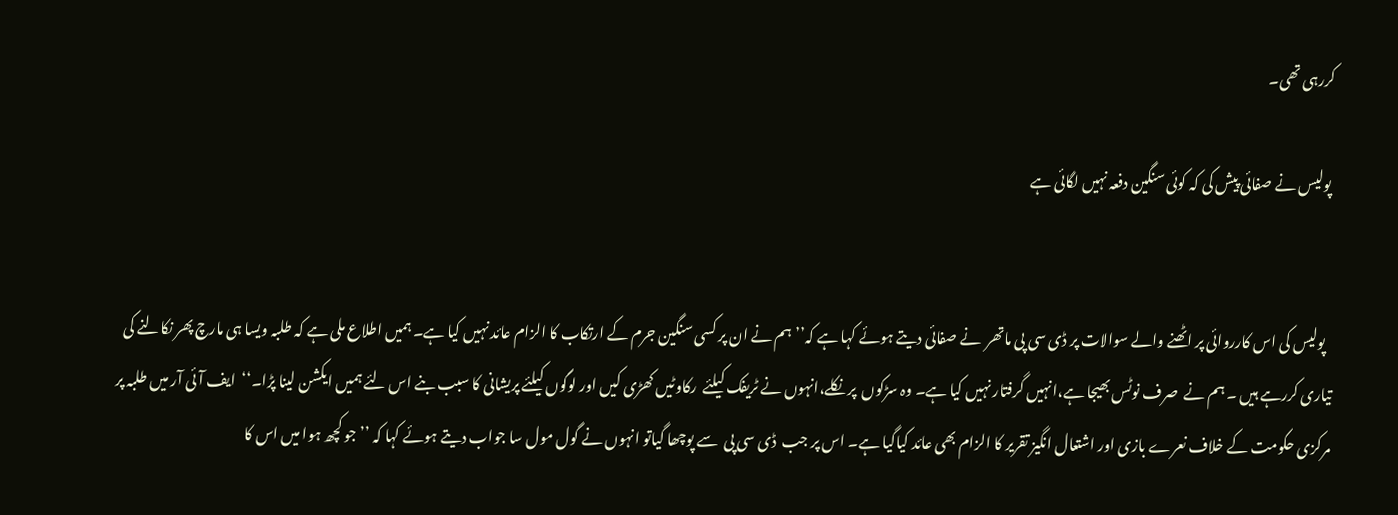کررہی تھی۔

 پولیس نے صفائی پیش کی کہ کوئی سنگین دفعہ نہیں لگائی ہے


  پولیس کی اس کارروائی پر اٹھنے والے سوالات پر ڈی سی پی ماتھر  نے صفائی دیتے ہوئے کہا ہے کہ’’ ہم نے ان پر کسی سنگین جرم کے ارتکاب کا الزام عائد نہیں کیا ہے۔ ہمیں اطلاع ملی ہے کہ طلبہ ویسا ہی مارچ پھر نکالنے کی تیاری کررہے ہیں ۔ ہم نے  صرف نوٹس بھیجا ہے،انہیں گرفتار نہیں کیا ہے۔ وہ سڑکوں  پر نکلے،انہوں نے ٹریفک کیلئے  رکاوٹیں کھڑی کیں اور لوگوں کیلئے پریشانی کا سبب بنے اس لئے ہمیں ایکشن لینا پڑا۔‘‘  ایف آئی آر میں طلبہ پر مرکزی حکومت کے خلاف نعرے بازی اور اشتعال انگیز تقریر کا الزام بھی عائد کیاگیا ہے۔ اس پر جب  ڈی سی پی  سے پوچھا گیاتو انہوں نے گول مول سا جواب دیتے ہوئے کہا کہ ’’جو کچھ ہوا میں اس کا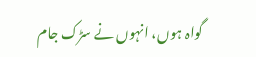گواہ ہوں، انہوں نے سڑک جام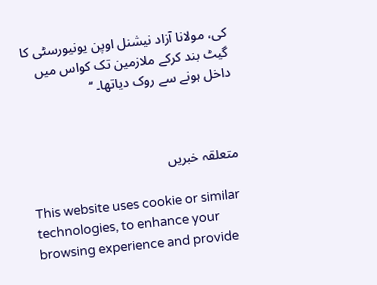کی، مولانا آزاد نیشنل اوپن یونیورسٹی کا گیٹ بند کرکے ملازمین تک کواس میں داخل ہونے سے روک دیاتھا۔ ‘‘



متعلقہ خبریں

This website uses cookie or similar technologies, to enhance your browsing experience and provide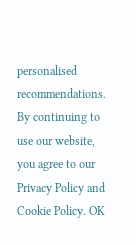personalised recommendations. By continuing to use our website, you agree to our Privacy Policy and Cookie Policy. OK